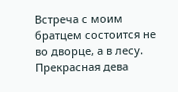Встреча с моим братцем состоится не во дворце, а в лесу. Прекрасная дева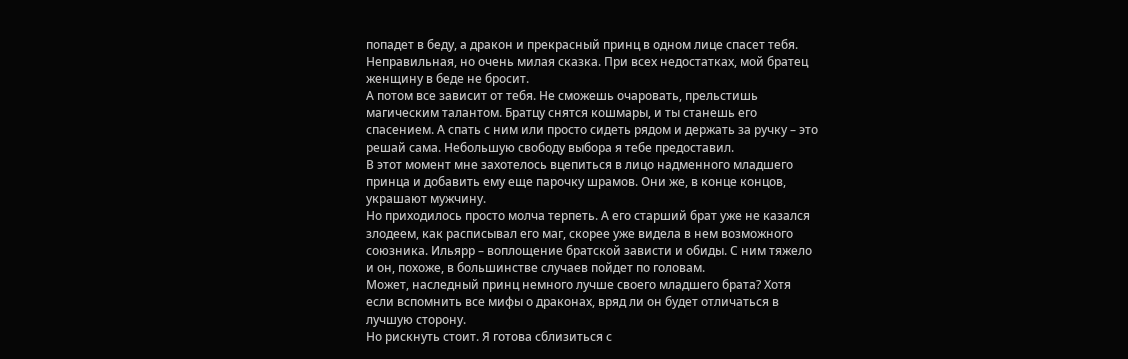попадет в беду, а дракон и прекрасный принц в одном лице спасет тебя. Неправильная, но очень милая сказка. При всех недостатках, мой братец женщину в беде не бросит.
А потом все зависит от тебя. Не сможешь очаровать, прельстишь магическим талантом. Братцу снятся кошмары, и ты станешь его спасением. А спать с ним или просто сидеть рядом и держать за ручку – это решай сама. Небольшую свободу выбора я тебе предоставил.
В этот момент мне захотелось вцепиться в лицо надменного младшего принца и добавить ему еще парочку шрамов. Они же, в конце концов, украшают мужчину.
Но приходилось просто молча терпеть. А его старший брат уже не казался злодеем, как расписывал его маг, скорее уже видела в нем возможного союзника. Ильярр – воплощение братской зависти и обиды. С ним тяжело и он, похоже, в большинстве случаев пойдет по головам.
Может, наследный принц немного лучше своего младшего брата? Хотя если вспомнить все мифы о драконах, вряд ли он будет отличаться в лучшую сторону.
Но рискнуть стоит. Я готова сблизиться с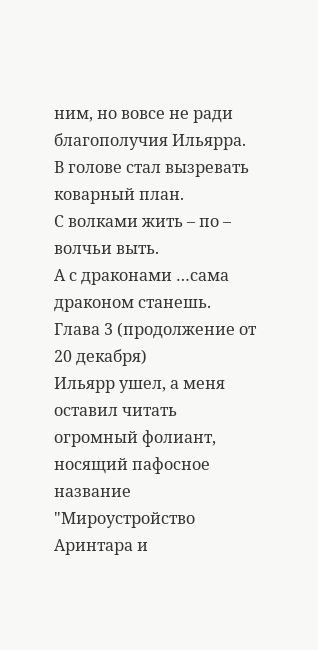ним, но вовсе не ради благополучия Ильярра.
В голове стал вызревать коварный план.
С волками жить – по – волчьи выть.
А с драконами …сама драконом станешь.
Глава 3 (продолжение от 20 декабря)
Ильярр ушел, а меня оставил читать огромный фолиант, носящий пафосное название "Мироустройство Аринтара и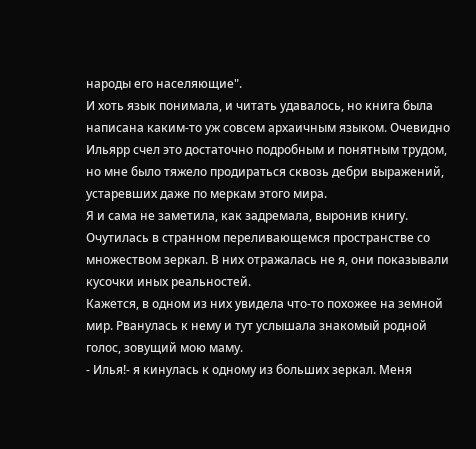народы его населяющие".
И хоть язык понимала, и читать удавалось, но книга была написана каким-то уж совсем архаичным языком. Очевидно Ильярр счел это достаточно подробным и понятным трудом, но мне было тяжело продираться сквозь дебри выражений, устаревших даже по меркам этого мира.
Я и сама не заметила, как задремала, выронив книгу. Очутилась в странном переливающемся пространстве со множеством зеркал. В них отражалась не я, они показывали кусочки иных реальностей.
Кажется, в одном из них увидела что-то похожее на земной мир. Рванулась к нему и тут услышала знакомый родной голос, зовущий мою маму.
- Илья!- я кинулась к одному из больших зеркал. Меня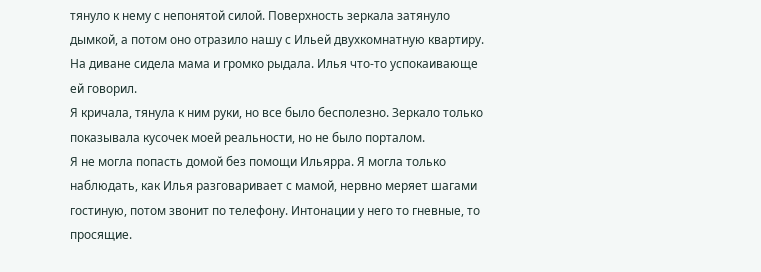тянуло к нему с непонятой силой. Поверхность зеркала затянуло дымкой, а потом оно отразило нашу с Ильей двухкомнатную квартиру. На диване сидела мама и громко рыдала. Илья что-то успокаивающе ей говорил.
Я кричала, тянула к ним руки, но все было бесполезно. Зеркало только показывала кусочек моей реальности, но не было порталом.
Я не могла попасть домой без помощи Ильярра. Я могла только наблюдать, как Илья разговаривает с мамой, нервно меряет шагами гостиную, потом звонит по телефону. Интонации у него то гневные, то просящие.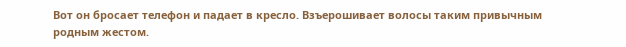Вот он бросает телефон и падает в кресло. Взъерошивает волосы таким привычным родным жестом.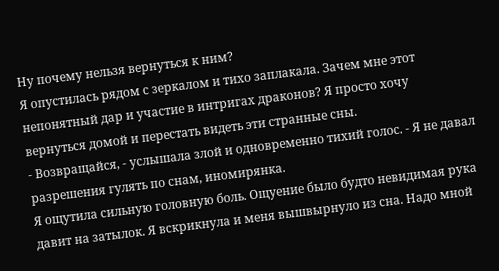Ну почему нельзя вернуться к ним?
Я опустилась рядом с зеркалом и тихо заплакала. Зачем мне этот непонятный дар и участие в интригах драконов? Я просто хочу вернуться домой и перестать видеть эти странные сны.
- Возвращайся, - услышала злой и одновременно тихий голос. - Я не давал разрешения гулять по снам, иномирянка.
Я ощутила сильную головную боль. Ощуение было будто невидимая рука давит на затылок. Я вскрикнула и меня вышвырнуло из сна. Надо мной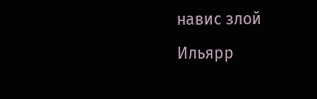навис злой Ильярр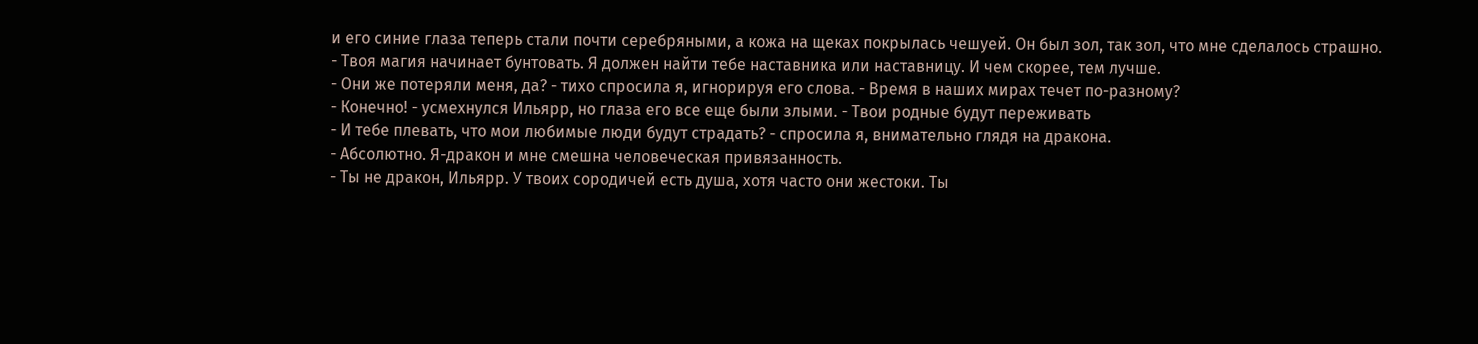и его синие глаза теперь стали почти серебряными, а кожа на щеках покрылась чешуей. Он был зол, так зол, что мне сделалось страшно.
- Твоя магия начинает бунтовать. Я должен найти тебе наставника или наставницу. И чем скорее, тем лучше.
- Они же потеряли меня, да? - тихо спросила я, игнорируя его слова. - Время в наших мирах течет по-разному?
- Конечно! - усмехнулся Ильярр, но глаза его все еще были злыми. - Твои родные будут переживать
- И тебе плевать, что мои любимые люди будут страдать? - спросила я, внимательно глядя на дракона.
- Абсолютно. Я-дракон и мне смешна человеческая привязанность.
- Ты не дракон, Ильярр. У твоих сородичей есть душа, хотя часто они жестоки. Ты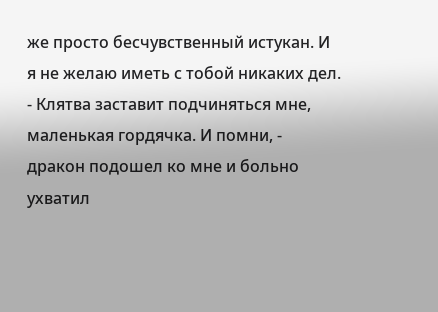же просто бесчувственный истукан. И я не желаю иметь с тобой никаких дел.
- Клятва заставит подчиняться мне, маленькая гордячка. И помни, - дракон подошел ко мне и больно ухватил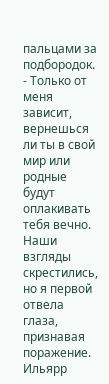пальцами за подбородок. - Только от меня зависит, вернешься ли ты в свой мир или родные будут оплакивать тебя вечно.
Наши взгляды скрестились, но я первой отвела глаза, признавая поражение. Ильярр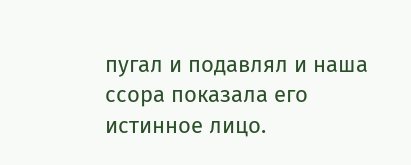пугал и подавлял и наша ссора показала его истинное лицо.